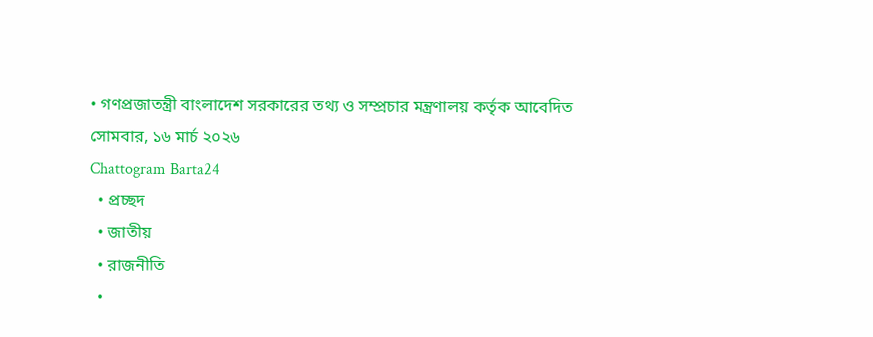• গণপ্রজাতন্ত্রী বাংলাদেশ সরকারের তথ্য ও সম্প্রচার মন্ত্রণালয় কর্তৃক আবেদিত
সোমবার, ১৬ মার্চ ২০২৬
Chattogram Barta24
  • প্রচ্ছদ
  • জাতীয়
  • রাজনীতি
  •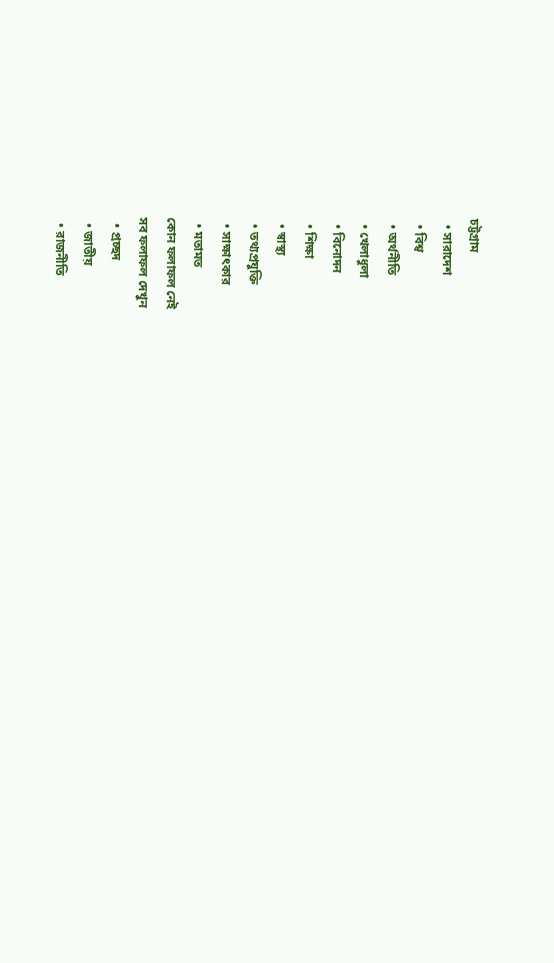চট্টগ্রাম
  • সারাদেশ
  • বিশ্ব
  • অর্থনীতি
  • খেলাধুলা
  • বিনোদন
  • শিক্ষা
  • স্বাস্থ্য
  • তথ্যপ্রযুক্তি
  • সাক্ষাৎকার
  • মতামত
কোন ফলাফল নেই
সব ফলাফল দেখুন
  • প্রচ্ছদ
  • জাতীয়
  • রাজনীতি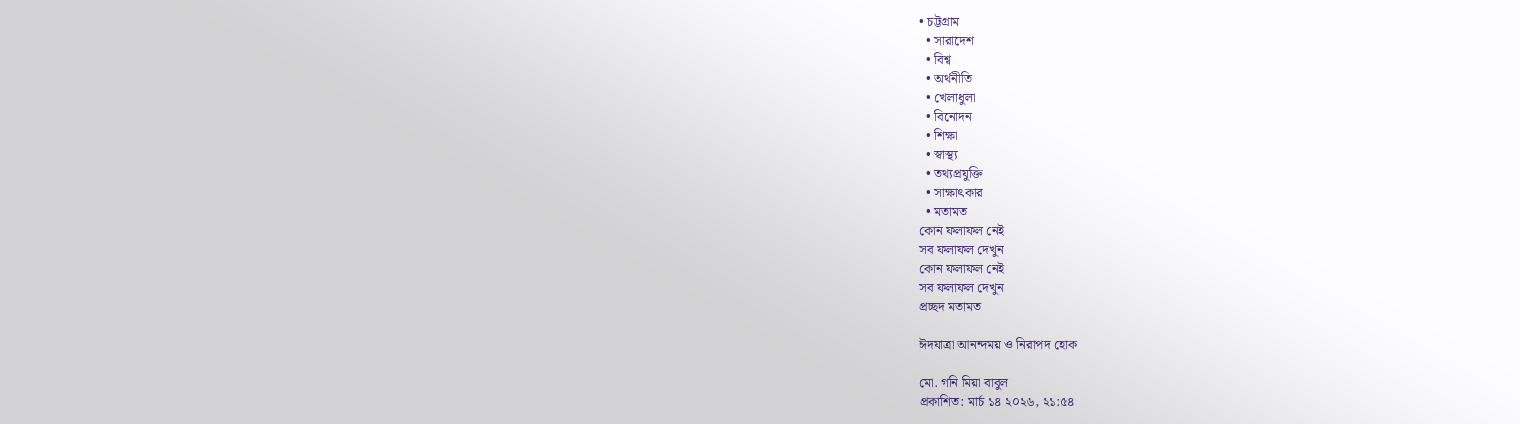• চট্টগ্রাম
  • সারাদেশ
  • বিশ্ব
  • অর্থনীতি
  • খেলাধুলা
  • বিনোদন
  • শিক্ষা
  • স্বাস্থ্য
  • তথ্যপ্রযুক্তি
  • সাক্ষাৎকার
  • মতামত
কোন ফলাফল নেই
সব ফলাফল দেখুন
কোন ফলাফল নেই
সব ফলাফল দেখুন
প্রচ্ছদ মতামত

ঈদযাত্রা আনন্দময় ও নিরাপদ হোক

মো. গনি মিয়া বাবুল
প্রকাশিত: মার্চ ১৪ ২০২৬, ২১:৫৪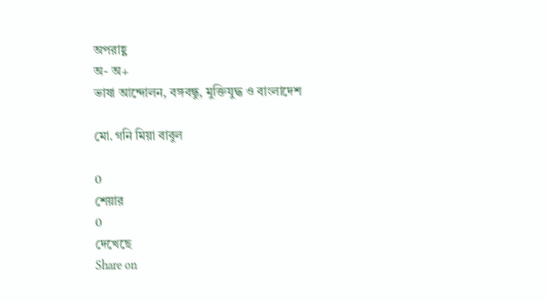অপরাহ্ণ
অ- অ+
ভাষা আন্দোলন, বঙ্গবন্ধু, মুক্তিযুদ্ধ ও বাংলাদেশ

মো. গনি মিয়া বাবুল

0
শেয়ার
0
দেখেছে
Share on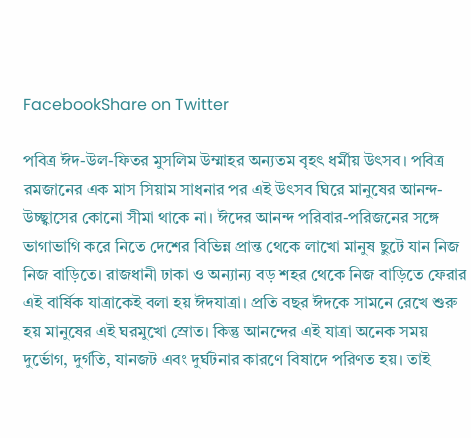FacebookShare on Twitter

পবিত্র ঈদ-উল-ফিতর মুসলিম উম্মাহর অন্যতম বৃহৎ ধর্মীয় উৎসব। পবিত্র রমজানের এক মাস সিয়াম সাধনার পর এই উৎসব ঘিরে মানুষের আনন্দ-উচ্ছ্বাসের কোনো সীমা থাকে না। ঈদের আনন্দ পরিবার-পরিজনের সঙ্গে ভাগাভাগি করে নিতে দেশের বিভিন্ন প্রান্ত থেকে লাখো মানুষ ছুটে যান নিজ নিজ বাড়িতে। রাজধানী ঢাকা ও অন্যান্য বড় শহর থেকে নিজ বাড়িতে ফেরার এই বার্ষিক যাত্রাকেই বলা হয় ঈদযাত্রা। প্রতি বছর ঈদকে সামনে রেখে শুরু হয় মানুষের এই ঘরমুখো স্রোত। কিন্তু আনন্দের এই যাত্রা অনেক সময় দুর্ভোগ, দুর্গতি, যানজট এবং দুর্ঘটনার কারণে বিষাদে পরিণত হয়। তাই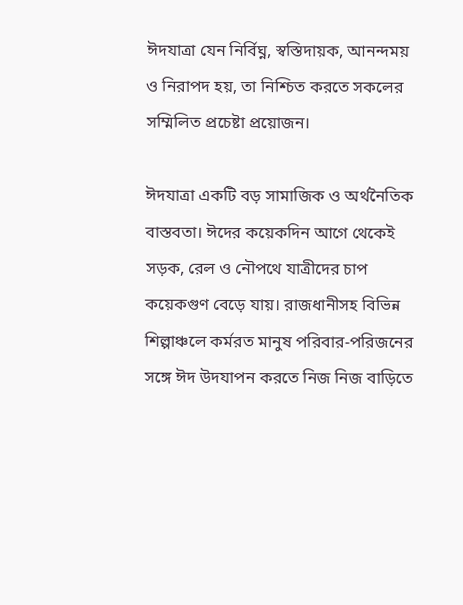ঈদযাত্রা যেন নির্বিঘ্ন, স্বস্তিদায়ক, আনন্দময় ও নিরাপদ হয়, তা নিশ্চিত করতে সকলের সম্মিলিত প্রচেষ্টা প্রয়োজন।

ঈদযাত্রা একটি বড় সামাজিক ও অর্থনৈতিক বাস্তবতা। ঈদের কয়েকদিন আগে থেকেই সড়ক, রেল ও নৌপথে যাত্রীদের চাপ কয়েকগুণ বেড়ে যায়। রাজধানীসহ বিভিন্ন শিল্পাঞ্চলে কর্মরত মানুষ পরিবার-পরিজনের সঙ্গে ঈদ উদযাপন করতে নিজ নিজ বাড়িতে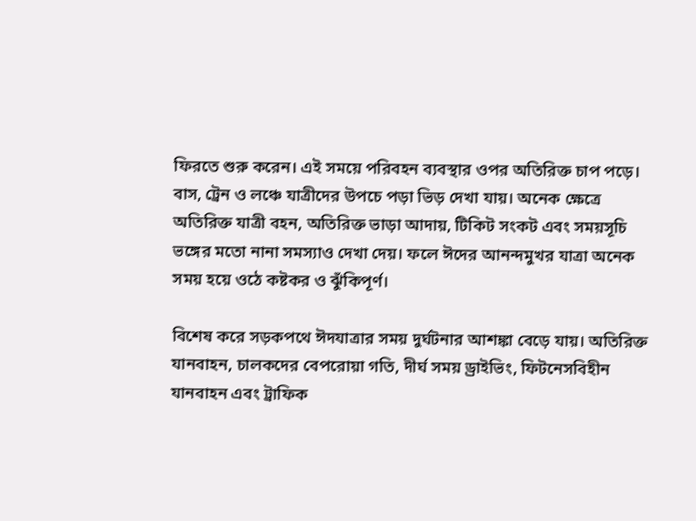ফিরতে শুরু করেন। এই সময়ে পরিবহন ব্যবস্থার ওপর অতিরিক্ত চাপ পড়ে। বাস, ট্রেন ও লঞ্চে যাত্রীদের উপচে পড়া ভিড় দেখা যায়। অনেক ক্ষেত্রে অতিরিক্ত যাত্রী বহন, অতিরিক্ত ভাড়া আদায়, টিকিট সংকট এবং সময়সূচি ভঙ্গের মতো নানা সমস্যাও দেখা দেয়। ফলে ঈদের আনন্দমুখর যাত্রা অনেক সময় হয়ে ওঠে কষ্টকর ও ঝুঁকিপূর্ণ।

বিশেষ করে সড়কপথে ঈদযাত্রার সময় দুর্ঘটনার আশঙ্কা বেড়ে যায়। অতিরিক্ত যানবাহন, চালকদের বেপরোয়া গতি, দীর্ঘ সময় ড্রাইভিং, ফিটনেসবিহীন যানবাহন এবং ট্রাফিক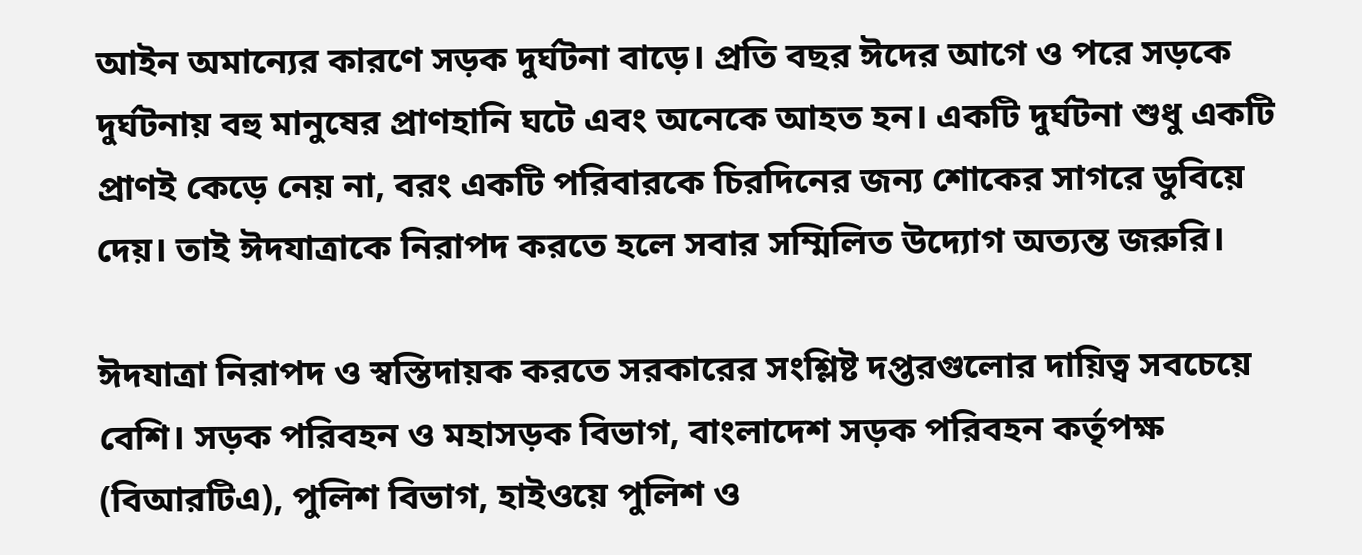আইন অমান্যের কারণে সড়ক দুর্ঘটনা বাড়ে। প্রতি বছর ঈদের আগে ও পরে সড়কে দুর্ঘটনায় বহু মানুষের প্রাণহানি ঘটে এবং অনেকে আহত হন। একটি দুর্ঘটনা শুধু একটি প্রাণই কেড়ে নেয় না, বরং একটি পরিবারকে চিরদিনের জন্য শোকের সাগরে ডুবিয়ে দেয়। তাই ঈদযাত্রাকে নিরাপদ করতে হলে সবার সম্মিলিত উদ্যোগ অত্যন্ত জরুরি।

ঈদযাত্রা নিরাপদ ও স্বস্তিদায়ক করতে সরকারের সংশ্লিষ্ট দপ্তরগুলোর দায়িত্ব সবচেয়ে বেশি। সড়ক পরিবহন ও মহাসড়ক বিভাগ, বাংলাদেশ সড়ক পরিবহন কর্তৃপক্ষ (বিআরটিএ), পুলিশ বিভাগ, হাইওয়ে পুলিশ ও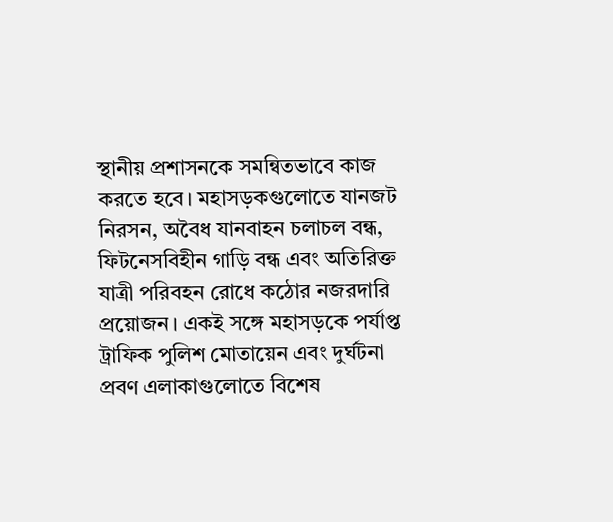স্থানীয় প্রশাসনকে সমন্বিতভাবে কাজ করতে হবে। মহাসড়কগুলোতে যানজট নিরসন, অবৈধ যানবাহন চলাচল বন্ধ, ফিটনেসবিহীন গাড়ি বন্ধ এবং অতিরিক্ত যাত্রী পরিবহন রোধে কঠোর নজরদারি প্রয়োজন। একই সঙ্গে মহাসড়কে পর্যাপ্ত ট্রাফিক পুলিশ মোতায়েন এবং দুর্ঘটনা প্রবণ এলাকাগুলোতে বিশেষ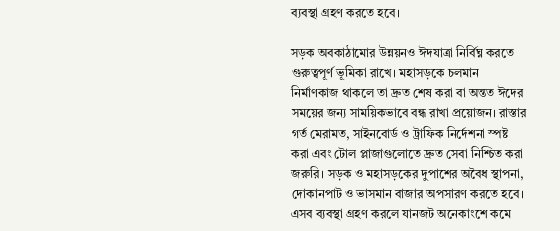ব্যবস্থা গ্রহণ করতে হবে।

সড়ক অবকাঠামোর উন্নয়নও ঈদযাত্রা নির্বিঘ্ন করতে গুরুত্বপূর্ণ ভূমিকা রাখে। মহাসড়কে চলমান নির্মাণকাজ থাকলে তা দ্রুত শেষ করা বা অন্তত ঈদের সময়ের জন্য সাময়িকভাবে বন্ধ রাখা প্রয়োজন। রাস্তার গর্ত মেরামত, সাইনবোর্ড ও ট্রাফিক নির্দেশনা স্পষ্ট করা এবং টোল প্লাজাগুলোতে দ্রুত সেবা নিশ্চিত করা জরুরি। সড়ক ও মহাসড়কের দুপাশের অবৈধ স্থাপনা, দোকানপাট ও ভাসমান বাজার অপসারণ করতে হবে। এসব ব্যবস্থা গ্রহণ করলে যানজট অনেকাংশে কমে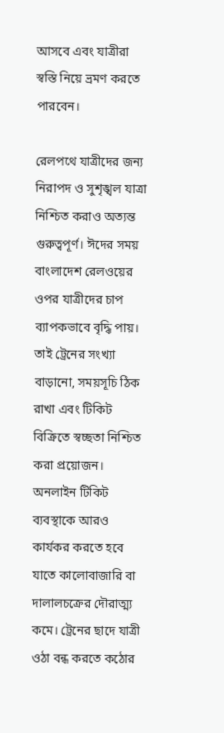আসবে এবং যাত্রীরা স্বস্তি নিয়ে ভ্রমণ করতে পারবেন।

রেলপথে যাত্রীদের জন্য নিরাপদ ও সুশৃঙ্খল যাত্রা নিশ্চিত করাও অত্যন্ত গুরুত্বপূর্ণ। ঈদের সময় বাংলাদেশ রেলওয়ের ওপর যাত্রীদের চাপ ব্যাপকভাবে বৃদ্ধি পায়। তাই ট্রেনের সংখ্যা বাড়ানো, সময়সূচি ঠিক রাখা এবং টিকিট বিক্রিতে স্বচ্ছতা নিশ্চিত করা প্রয়োজন। অনলাইন টিকিট ব্যবস্থাকে আরও কার্যকর করতে হবে যাতে কালোবাজারি বা দালালচক্রের দৌরাত্ম্য কমে। ট্রেনের ছাদে যাত্রী ওঠা বন্ধ করতে কঠোর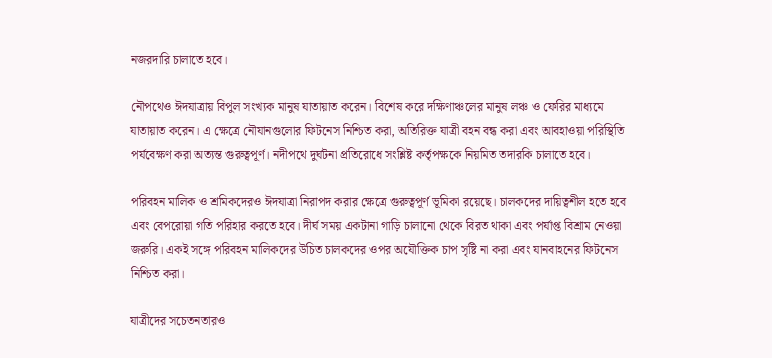নজরদারি চালাতে হবে।

নৌপথেও ঈদযাত্রায় বিপুল সংখ্যক মানুষ যাতায়াত করেন। বিশেষ করে দক্ষিণাঞ্চলের মানুষ লঞ্চ ও ফেরির মাধ্যমে যাতায়াত করেন। এ ক্ষেত্রে নৌযানগুলোর ফিটনেস নিশ্চিত করা, অতিরিক্ত যাত্রী বহন বন্ধ করা এবং আবহাওয়া পরিস্থিতি পর্যবেক্ষণ করা অত্যন্ত গুরুত্বপূর্ণ। নদীপথে দুর্ঘটনা প্রতিরোধে সংশ্লিষ্ট কর্তৃপক্ষকে নিয়মিত তদারকি চালাতে হবে।

পরিবহন মালিক ও শ্রমিকদেরও ঈদযাত্রা নিরাপদ করার ক্ষেত্রে গুরুত্বপূর্ণ ভূমিকা রয়েছে। চালকদের দায়িত্বশীল হতে হবে এবং বেপরোয়া গতি পরিহার করতে হবে। দীর্ঘ সময় একটানা গাড়ি চালানো থেকে বিরত থাকা এবং পর্যাপ্ত বিশ্রাম নেওয়া জরুরি। একই সঙ্গে পরিবহন মালিকদের উচিত চালকদের ওপর অযৌক্তিক চাপ সৃষ্টি না করা এবং যানবাহনের ফিটনেস নিশ্চিত করা।

যাত্রীদের সচেতনতারও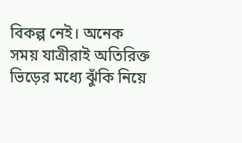বিকল্প নেই। অনেক সময় যাত্রীরাই অতিরিক্ত ভিড়ের মধ্যে ঝুঁকি নিয়ে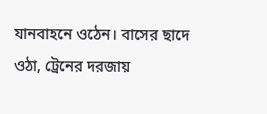যানবাহনে ওঠেন। বাসের ছাদে ওঠা, ট্রেনের দরজায়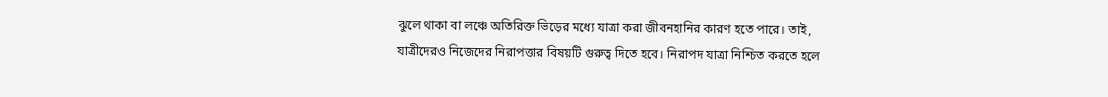ঝুলে থাকা বা লঞ্চে অতিরিক্ত ভিড়ের মধ্যে যাত্রা করা জীবনহানির কারণ হতে পারে। তাই, যাত্রীদেরও নিজেদের নিরাপত্তার বিষয়টি গুরুত্ব দিতে হবে। নিরাপদ যাত্রা নিশ্চিত করতে হলে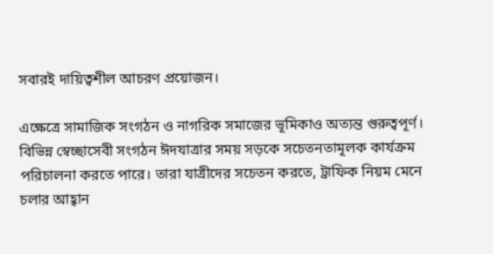সবারই দায়িত্বশীল আচরণ প্রয়োজন।

এক্ষেত্রে সামাজিক সংগঠন ও নাগরিক সমাজের ভূমিকাও অত্যন্ত গুরুত্বপূর্ণ। বিভিন্ন স্বেচ্ছাসেবী সংগঠন ঈদযাত্রার সময় সড়কে সচেতনতামূলক কার্যক্রম পরিচালনা করতে পারে। তারা যাত্রীদের সচেতন করতে, ট্রাফিক নিয়ম মেনে চলার আহ্বান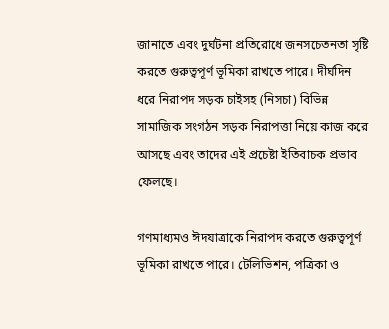জানাতে এবং দুর্ঘটনা প্রতিরোধে জনসচেতনতা সৃষ্টি করতে গুরুত্বপূর্ণ ভূমিকা রাখতে পারে। দীর্ঘদিন ধরে নিরাপদ সড়ক চাইসহ (নিসচা) বিভিন্ন সামাজিক সংগঠন সড়ক নিরাপত্তা নিয়ে কাজ করে আসছে এবং তাদের এই প্রচেষ্টা ইতিবাচক প্রভাব ফেলছে।

গণমাধ্যমও ঈদযাত্রাকে নিরাপদ করতে গুরুত্বপূর্ণ ভূমিকা রাখতে পারে। টেলিভিশন, পত্রিকা ও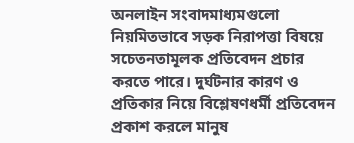অনলাইন সংবাদমাধ্যমগুলো নিয়মিতভাবে সড়ক নিরাপত্তা বিষয়ে সচেতনতামূলক প্রতিবেদন প্রচার করতে পারে। দুর্ঘটনার কারণ ও প্রতিকার নিয়ে বিশ্লেষণধর্মী প্রতিবেদন প্রকাশ করলে মানুষ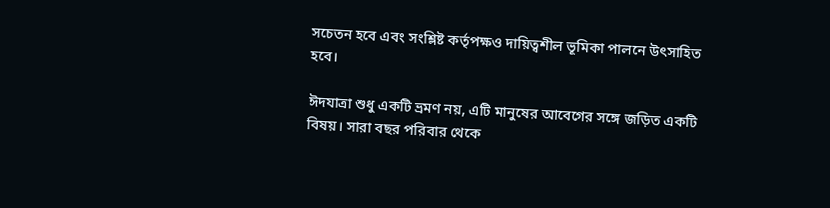সচেতন হবে এবং সংশ্লিষ্ট কর্তৃপক্ষও দায়িত্বশীল ভূমিকা পালনে উৎসাহিত হবে।

ঈদযাত্রা শুধু একটি ভ্রমণ নয়, এটি মানুষের আবেগের সঙ্গে জড়িত একটি বিষয়। সারা বছর পরিবার থেকে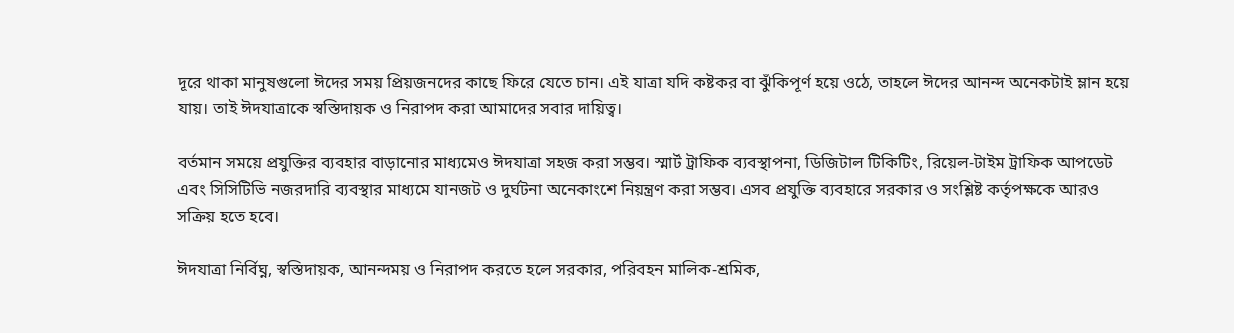দূরে থাকা মানুষগুলো ঈদের সময় প্রিয়জনদের কাছে ফিরে যেতে চান। এই যাত্রা যদি কষ্টকর বা ঝুঁকিপূর্ণ হয়ে ওঠে, তাহলে ঈদের আনন্দ অনেকটাই ম্লান হয়ে যায়। তাই ঈদযাত্রাকে স্বস্তিদায়ক ও নিরাপদ করা আমাদের সবার দায়িত্ব।

বর্তমান সময়ে প্রযুক্তির ব্যবহার বাড়ানোর মাধ্যমেও ঈদযাত্রা সহজ করা সম্ভব। স্মার্ট ট্রাফিক ব্যবস্থাপনা, ডিজিটাল টিকিটিং, রিয়েল-টাইম ট্রাফিক আপডেট এবং সিসিটিভি নজরদারি ব্যবস্থার মাধ্যমে যানজট ও দুর্ঘটনা অনেকাংশে নিয়ন্ত্রণ করা সম্ভব। এসব প্রযুক্তি ব্যবহারে সরকার ও সংশ্লিষ্ট কর্তৃপক্ষকে আরও সক্রিয় হতে হবে।

ঈদযাত্রা নির্বিঘ্ন, স্বস্তিদায়ক, আনন্দময় ও নিরাপদ করতে হলে সরকার, পরিবহন মালিক-শ্রমিক,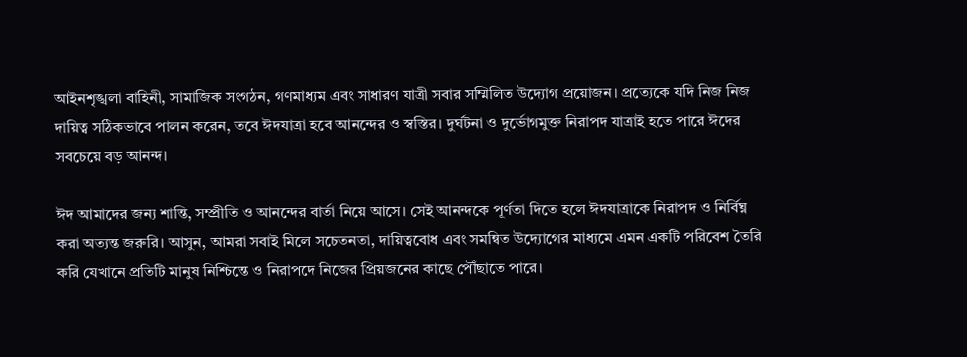আইনশৃঙ্খলা বাহিনী, সামাজিক সংগঠন, গণমাধ্যম এবং সাধারণ যাত্রী সবার সম্মিলিত উদ্যোগ প্রয়োজন। প্রত্যেকে যদি নিজ নিজ দায়িত্ব সঠিকভাবে পালন করেন, তবে ঈদযাত্রা হবে আনন্দের ও স্বস্তির। দুর্ঘটনা ও দুর্ভোগমুক্ত নিরাপদ যাত্রাই হতে পারে ঈদের সবচেয়ে বড় আনন্দ।

ঈদ আমাদের জন্য শান্তি, সম্প্রীতি ও আনন্দের বার্তা নিয়ে আসে। সেই আনন্দকে পূর্ণতা দিতে হলে ঈদযাত্রাকে নিরাপদ ও নির্বিঘ্ন করা অত্যন্ত জরুরি। আসুন, আমরা সবাই মিলে সচেতনতা, দায়িত্ববোধ এবং সমন্বিত উদ্যোগের মাধ্যমে এমন একটি পরিবেশ তৈরি করি যেখানে প্রতিটি মানুষ নিশ্চিন্তে ও নিরাপদে নিজের প্রিয়জনের কাছে পৌঁছাতে পারে।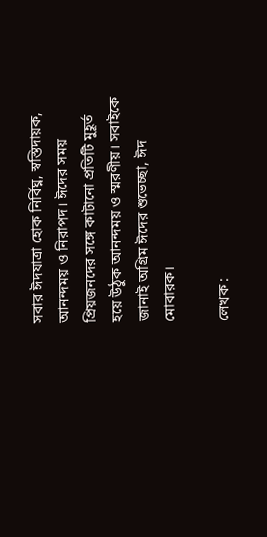সবার ঈদযাত্রা হোক নির্বিঘ্ন, স্বস্তিদায়ক, আনন্দময় ও নিরাপদ। ঈদের সময় প্রিয়জনদের সঙ্গে কাটানো প্রতিটি মুহূর্ত হয়ে উঠুক আনন্দময় ও স্মরণীয়। সবাইকে জানাই অগ্রিম ঈদের শুভেচ্ছা, ঈদ মোবারক।

লেখক :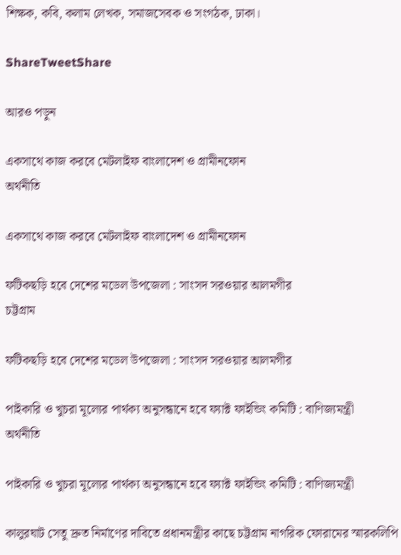শিক্ষক, কবি, কলাম লেখক, সমাজসেবক ও সংগঠক, ঢাকা।

ShareTweetShare

আরও পড়ুন

একসাথে কাজ করবে মেটলাইফ বাংলাদেশ ও গ্রামীনফোন
অর্থনীতি

একসাথে কাজ করবে মেটলাইফ বাংলাদেশ ও গ্রামীনফোন

ফটিকছড়ি হবে দেশের মডেল উপজেলা : সাংসদ সরওয়ার আলমগীর
চট্টগ্রাম

ফটিকছড়ি হবে দেশের মডেল উপজেলা : সাংসদ সরওয়ার আলমগীর

পাইকারি ও খুচরা মূল্যের পার্থক্য অনুসন্ধানে হবে ফ্যাক্ট ফাইন্ডিং কমিটি : বাণিজ্যমন্ত্রী
অর্থনীতি

পাইকারি ও খুচরা মূল্যের পার্থক্য অনুসন্ধানে হবে ফ্যাক্ট ফাইন্ডিং কমিটি : বাণিজ্যমন্ত্রী

কালুরঘাট সেতু দ্রুত নির্মাণের দাবিতে প্রধানমন্ত্রীর কাছে চট্টগ্রাম নাগরিক ফোরামের স্মারকলিপি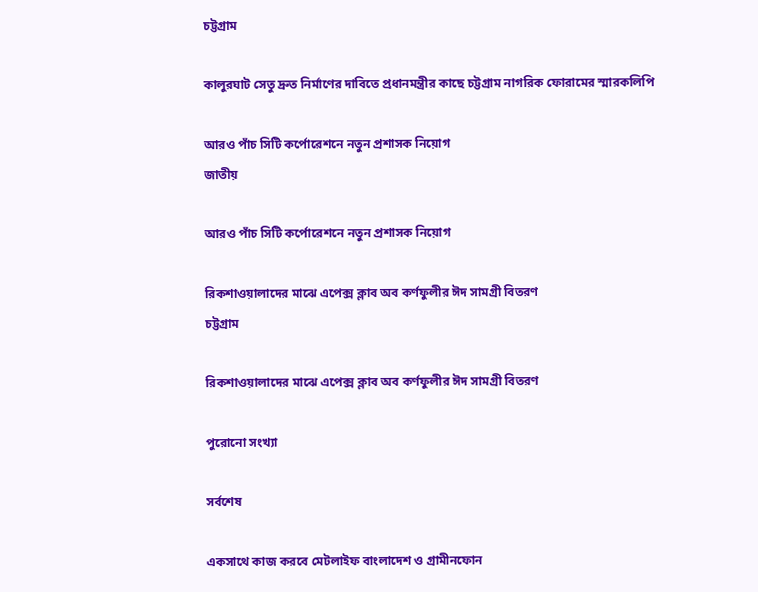চট্টগ্রাম

কালুরঘাট সেতু দ্রুত নির্মাণের দাবিতে প্রধানমন্ত্রীর কাছে চট্টগ্রাম নাগরিক ফোরামের স্মারকলিপি

আরও পাঁচ সিটি কর্পোরেশনে নতুন প্রশাসক নিয়োগ
জাতীয়

আরও পাঁচ সিটি কর্পোরেশনে নতুন প্রশাসক নিয়োগ

রিকশাওয়ালাদের মাঝে এপেক্স ক্লাব অব কর্ণফুলীর ঈদ সামগ্রী বিতরণ
চট্টগ্রাম

রিকশাওয়ালাদের মাঝে এপেক্স ক্লাব অব কর্ণফুলীর ঈদ সামগ্রী বিতরণ

পুরোনো সংখ্যা

সর্বশেষ

একসাথে কাজ করবে মেটলাইফ বাংলাদেশ ও গ্রামীনফোন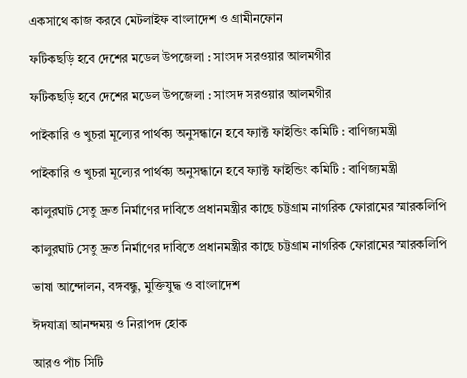একসাথে কাজ করবে মেটলাইফ বাংলাদেশ ও গ্রামীনফোন

ফটিকছড়ি হবে দেশের মডেল উপজেলা : সাংসদ সরওয়ার আলমগীর

ফটিকছড়ি হবে দেশের মডেল উপজেলা : সাংসদ সরওয়ার আলমগীর

পাইকারি ও খুচরা মূল্যের পার্থক্য অনুসন্ধানে হবে ফ্যাক্ট ফাইন্ডিং কমিটি : বাণিজ্যমন্ত্রী

পাইকারি ও খুচরা মূল্যের পার্থক্য অনুসন্ধানে হবে ফ্যাক্ট ফাইন্ডিং কমিটি : বাণিজ্যমন্ত্রী

কালুরঘাট সেতু দ্রুত নির্মাণের দাবিতে প্রধানমন্ত্রীর কাছে চট্টগ্রাম নাগরিক ফোরামের স্মারকলিপি

কালুরঘাট সেতু দ্রুত নির্মাণের দাবিতে প্রধানমন্ত্রীর কাছে চট্টগ্রাম নাগরিক ফোরামের স্মারকলিপি

ভাষা আন্দোলন, বঙ্গবন্ধু, মুক্তিযুদ্ধ ও বাংলাদেশ

ঈদযাত্রা আনন্দময় ও নিরাপদ হোক

আরও পাঁচ সিটি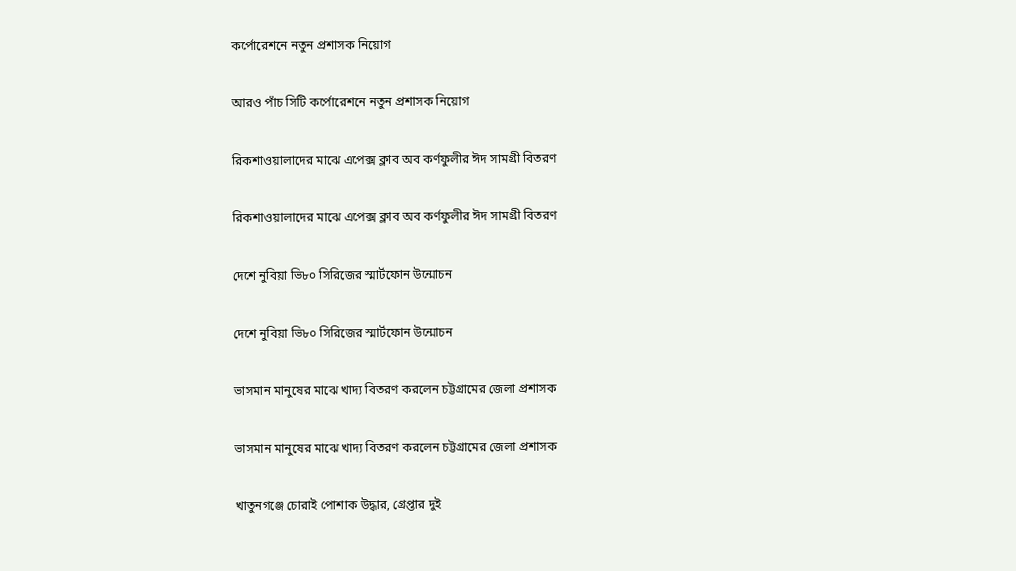কর্পোরেশনে নতুন প্রশাসক নিয়োগ

আরও পাঁচ সিটি কর্পোরেশনে নতুন প্রশাসক নিয়োগ

রিকশাওয়ালাদের মাঝে এপেক্স ক্লাব অব কর্ণফুলীর ঈদ সামগ্রী বিতরণ

রিকশাওয়ালাদের মাঝে এপেক্স ক্লাব অব কর্ণফুলীর ঈদ সামগ্রী বিতরণ

দেশে নুবিয়া ভি৮০ সিরিজের স্মার্টফোন উন্মোচন

দেশে নুবিয়া ভি৮০ সিরিজের স্মার্টফোন উন্মোচন

ভাসমান মানুষের মাঝে খাদ্য বিতরণ করলেন চট্টগ্রামের জেলা প্রশাসক

ভাসমান মানুষের মাঝে খাদ্য বিতরণ করলেন চট্টগ্রামের জেলা প্রশাসক

খাতুনগঞ্জে চোরাই পোশাক উদ্ধার, গ্রেপ্তার দুই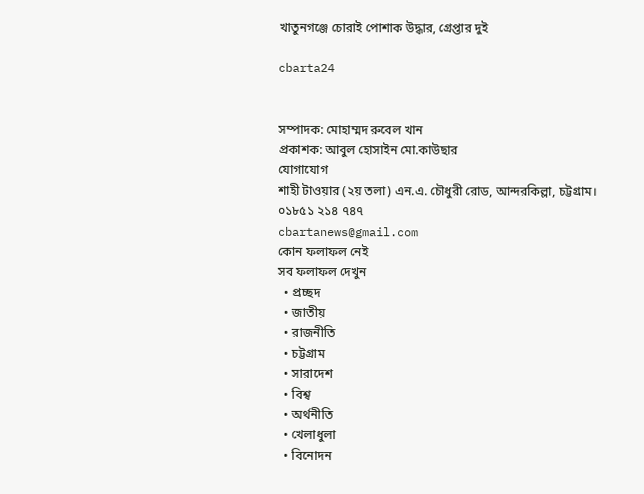খাতুনগঞ্জে চোরাই পোশাক উদ্ধার, গ্রেপ্তার দুই

cbarta24


সম্পাদক: মোহাম্মদ রুবেল খান
প্রকাশক: আবুল হোসাইন মো.কাউছার
যোগাযোগ
শাহী টাওয়ার (২য় তলা) এন.এ. চৌধুরী রোড, আন্দরকিল্লা, চট্টগ্রাম।
০১৮৫১ ২১৪ ৭৪৭
cbartanews@gmail.com
কোন ফলাফল নেই
সব ফলাফল দেখুন
  • প্রচ্ছদ
  • জাতীয়
  • রাজনীতি
  • চট্টগ্রাম
  • সারাদেশ
  • বিশ্ব
  • অর্থনীতি
  • খেলাধুলা
  • বিনোদন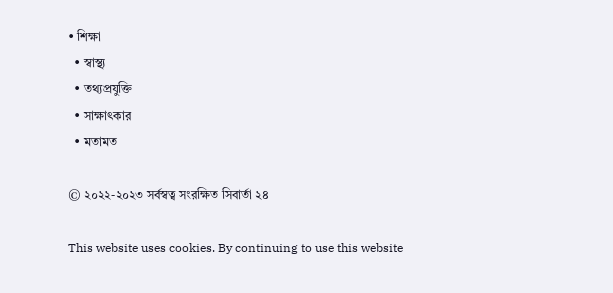• শিক্ষা
  • স্বাস্থ্য
  • তথ্যপ্রযুক্তি
  • সাক্ষাৎকার
  • মতামত

© ২০২২-২০২৩ সর্বস্বত্ব সংরক্ষিত সিবার্তা ২৪

This website uses cookies. By continuing to use this website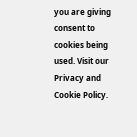you are giving consent to cookies being used. Visit our Privacy and Cookie Policy.